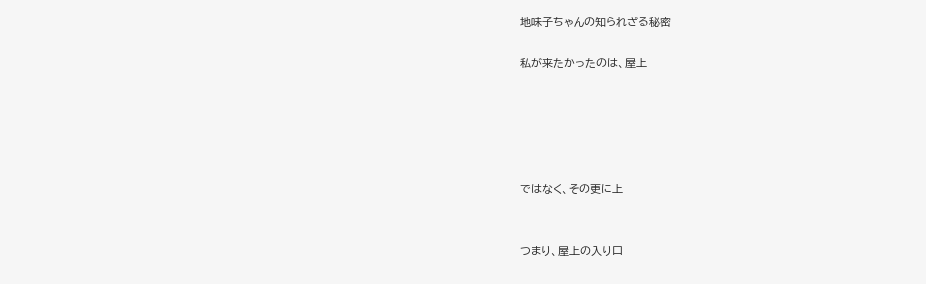地味子ちゃんの知られざる秘密

私が来たかったのは、屋上





ではなく、その更に上


つまり、屋上の入り口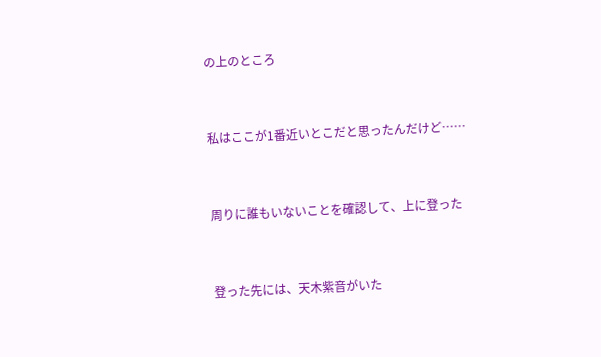の上のところ


私はここが1番近いとこだと思ったんだけど……


周りに誰もいないことを確認して、上に登った


登った先には、天木紫音がいた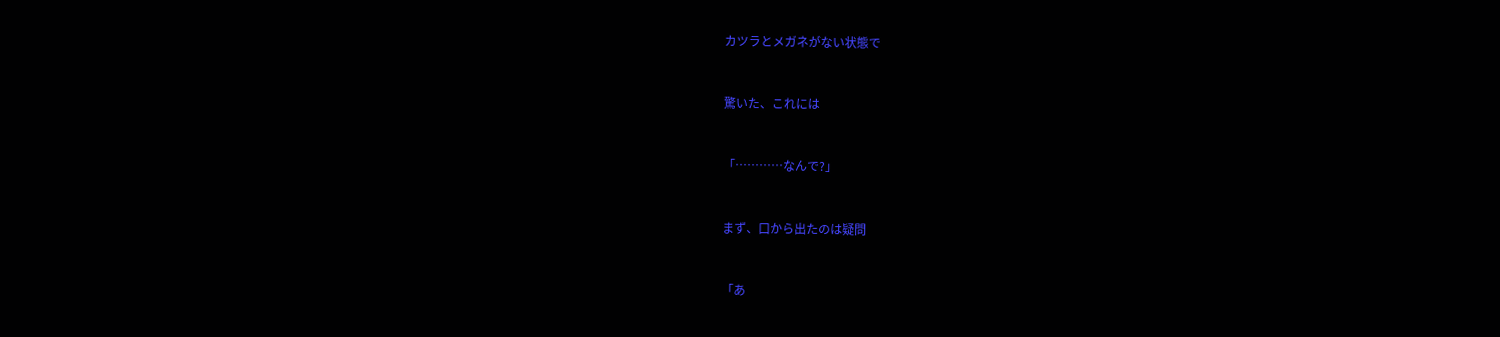カツラとメガネがない状態で


驚いた、これには


「…………なんで?」


まず、口から出たのは疑問


「あ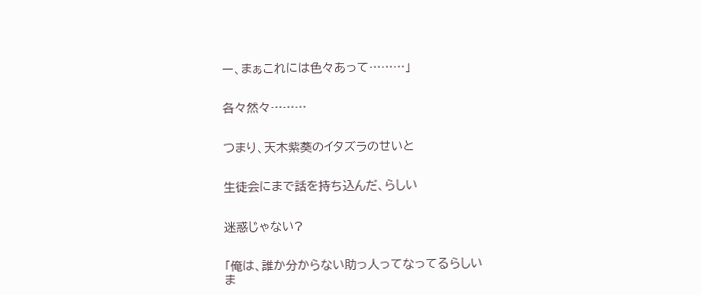ー、まぁこれには色々あって………」


各々然々………


つまり、天木紫葵のイタズラのせいと


生徒会にまで話を持ち込んだ、らしい


迷惑じゃない?


「俺は、誰か分からない助っ人ってなってるらしい
ま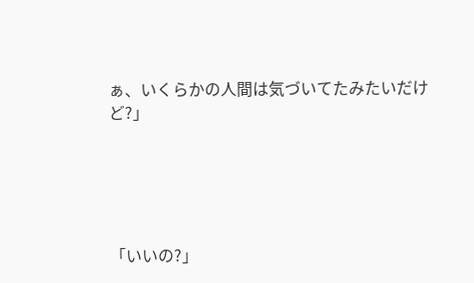ぁ、いくらかの人間は気づいてたみたいだけど?」





「いいの?」